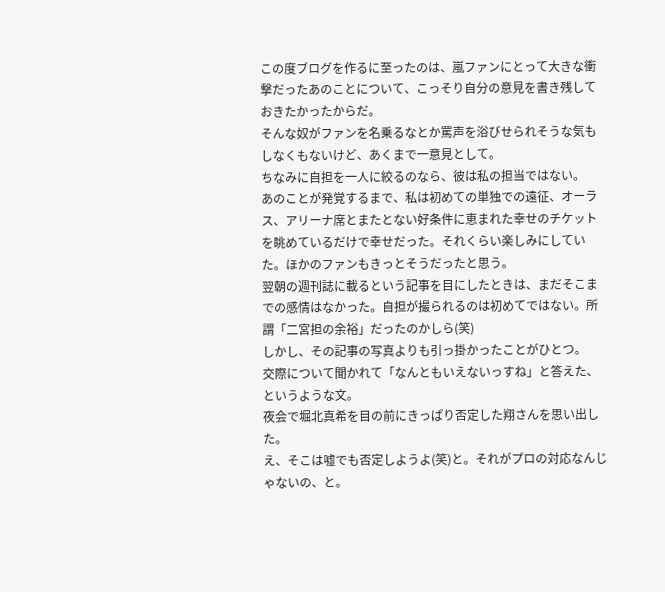この度ブログを作るに至ったのは、嵐ファンにとって大きな衝撃だったあのことについて、こっそり自分の意見を書き残しておきたかったからだ。
そんな奴がファンを名乗るなとか罵声を浴びせられそうな気もしなくもないけど、あくまで一意見として。
ちなみに自担を一人に絞るのなら、彼は私の担当ではない。
あのことが発覚するまで、私は初めての単独での遠征、オーラス、アリーナ席とまたとない好条件に恵まれた幸せのチケットを眺めているだけで幸せだった。それくらい楽しみにしていた。ほかのファンもきっとそうだったと思う。
翌朝の週刊誌に載るという記事を目にしたときは、まだそこまでの感情はなかった。自担が撮られるのは初めてではない。所謂「二宮担の余裕」だったのかしら(笑)
しかし、その記事の写真よりも引っ掛かったことがひとつ。
交際について聞かれて「なんともいえないっすね」と答えた、というような文。
夜会で堀北真希を目の前にきっぱり否定した翔さんを思い出した。
え、そこは嘘でも否定しようよ(笑)と。それがプロの対応なんじゃないの、と。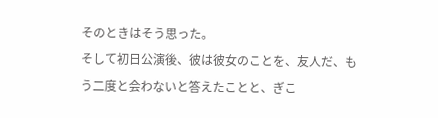そのときはそう思った。
そして初日公演後、彼は彼女のことを、友人だ、もう二度と会わないと答えたことと、ぎこ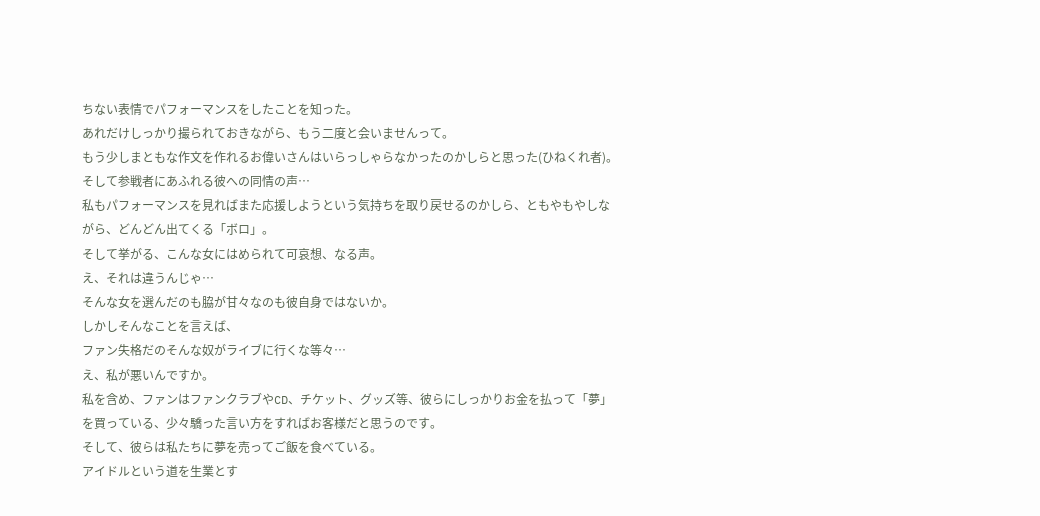ちない表情でパフォーマンスをしたことを知った。
あれだけしっかり撮られておきながら、もう二度と会いませんって。
もう少しまともな作文を作れるお偉いさんはいらっしゃらなかったのかしらと思った(ひねくれ者)。
そして参戦者にあふれる彼への同情の声…
私もパフォーマンスを見ればまた応援しようという気持ちを取り戻せるのかしら、ともやもやしながら、どんどん出てくる「ボロ」。
そして挙がる、こんな女にはめられて可哀想、なる声。
え、それは違うんじゃ…
そんな女を選んだのも脇が甘々なのも彼自身ではないか。
しかしそんなことを言えば、
ファン失格だのそんな奴がライブに行くな等々…
え、私が悪いんですか。
私を含め、ファンはファンクラブやCD、チケット、グッズ等、彼らにしっかりお金を払って「夢」を買っている、少々驕った言い方をすればお客様だと思うのです。
そして、彼らは私たちに夢を売ってご飯を食べている。
アイドルという道を生業とす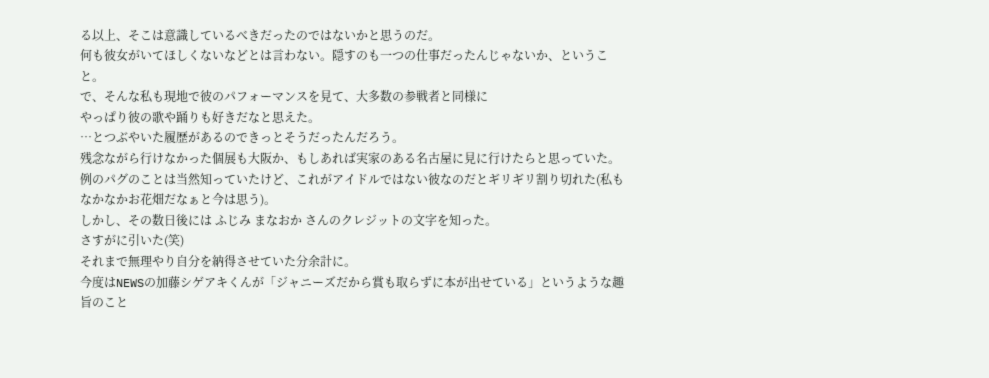る以上、そこは意識しているべきだったのではないかと思うのだ。
何も彼女がいてほしくないなどとは言わない。隠すのも一つの仕事だったんじゃないか、ということ。
で、そんな私も現地で彼のパフォーマンスを見て、大多数の参戦者と同様に
やっぱり彼の歌や踊りも好きだなと思えた。
…とつぶやいた履歴があるのできっとそうだったんだろう。
残念ながら行けなかった個展も大阪か、もしあれば実家のある名古屋に見に行けたらと思っていた。
例のパグのことは当然知っていたけど、これがアイドルではない彼なのだとギリギリ割り切れた(私もなかなかお花畑だなぁと今は思う)。
しかし、その数日後には ふじみ まなおか さんのクレジットの文字を知った。
さすがに引いた(笑)
それまで無理やり自分を納得させていた分余計に。
今度はNEWSの加藤シゲアキくんが「ジャニーズだから賞も取らずに本が出せている」というような趣旨のこと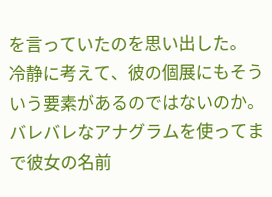を言っていたのを思い出した。
冷静に考えて、彼の個展にもそういう要素があるのではないのか。
バレバレなアナグラムを使ってまで彼女の名前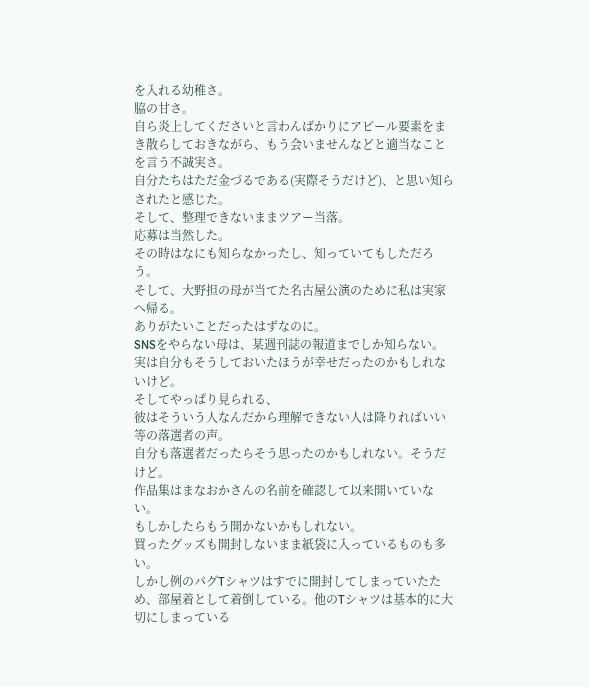を入れる幼稚さ。
脇の甘さ。
自ら炎上してくださいと言わんばかりにアピール要素をまき散らしておきながら、もう会いませんなどと適当なことを言う不誠実さ。
自分たちはただ金づるである(実際そうだけど)、と思い知らされたと感じた。
そして、整理できないままツアー当落。
応募は当然した。
その時はなにも知らなかったし、知っていてもしただろう。
そして、大野担の母が当てた名古屋公演のために私は実家へ帰る。
ありがたいことだったはずなのに。
SNSをやらない母は、某週刊誌の報道までしか知らない。
実は自分もそうしておいたほうが幸せだったのかもしれないけど。
そしてやっぱり見られる、
彼はそういう人なんだから理解できない人は降りればいい
等の落選者の声。
自分も落選者だったらそう思ったのかもしれない。そうだけど。
作品集はまなおかさんの名前を確認して以来開いていない。
もしかしたらもう開かないかもしれない。
買ったグッズも開封しないまま紙袋に入っているものも多い。
しかし例のパグTシャツはすでに開封してしまっていたため、部屋着として着倒している。他のTシャツは基本的に大切にしまっている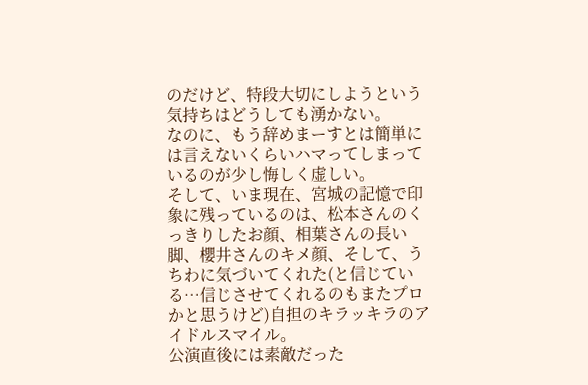のだけど、特段大切にしようという気持ちはどうしても湧かない。
なのに、もう辞めまーすとは簡単には言えないくらいハマってしまっているのが少し悔しく虚しい。
そして、いま現在、宮城の記憶で印象に残っているのは、松本さんのくっきりしたお顔、相葉さんの長い脚、櫻井さんのキメ顔、そして、うちわに気づいてくれた(と信じている…信じさせてくれるのもまたプロかと思うけど)自担のキラッキラのアイドルスマイル。
公演直後には素敵だった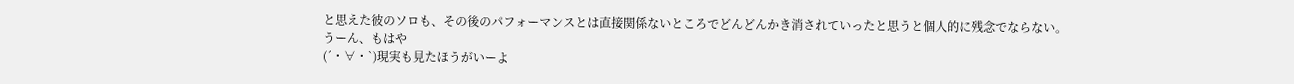と思えた彼のソロも、その後のパフォーマンスとは直接関係ないところでどんどんかき消されていったと思うと個人的に残念でならない。
うーん、もはや
(´・∀・`)現実も見たほうがいーよ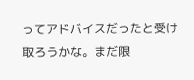ってアドバイスだったと受け取ろうかな。まだ限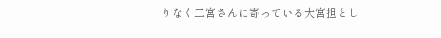りなく二宮さんに寄っている大宮担とし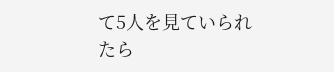て5人を見ていられたら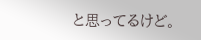と思ってるけど。